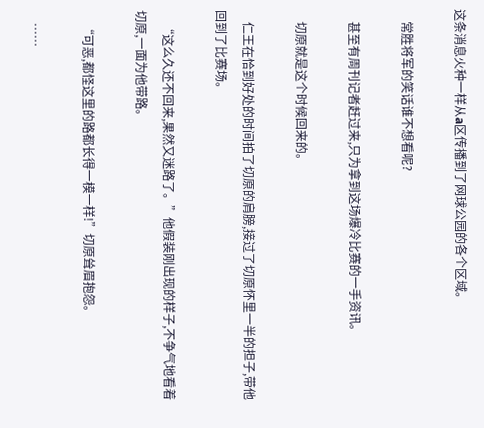这条消息火种一样从a区传播到了网球公园的各个区域。

    常胜将军的笑话谁不想看呢?

    甚至有周刊记者赶过来,只为拿到这场爆冷比赛的一手资讯。

    切原就是这个时候回来的。

    仁王在恰到好处的时间拍了切原的肩膀,接过了切原怀里一半的担子,带他回到了比赛场。

    “这么久还不回来,果然又迷路了。”他假装刚出现的样子,不争气地看着切原,一面为他带路。

    “可恶,都怪这里的路都长得一模一样!”切原耸眉抱怨。

    ……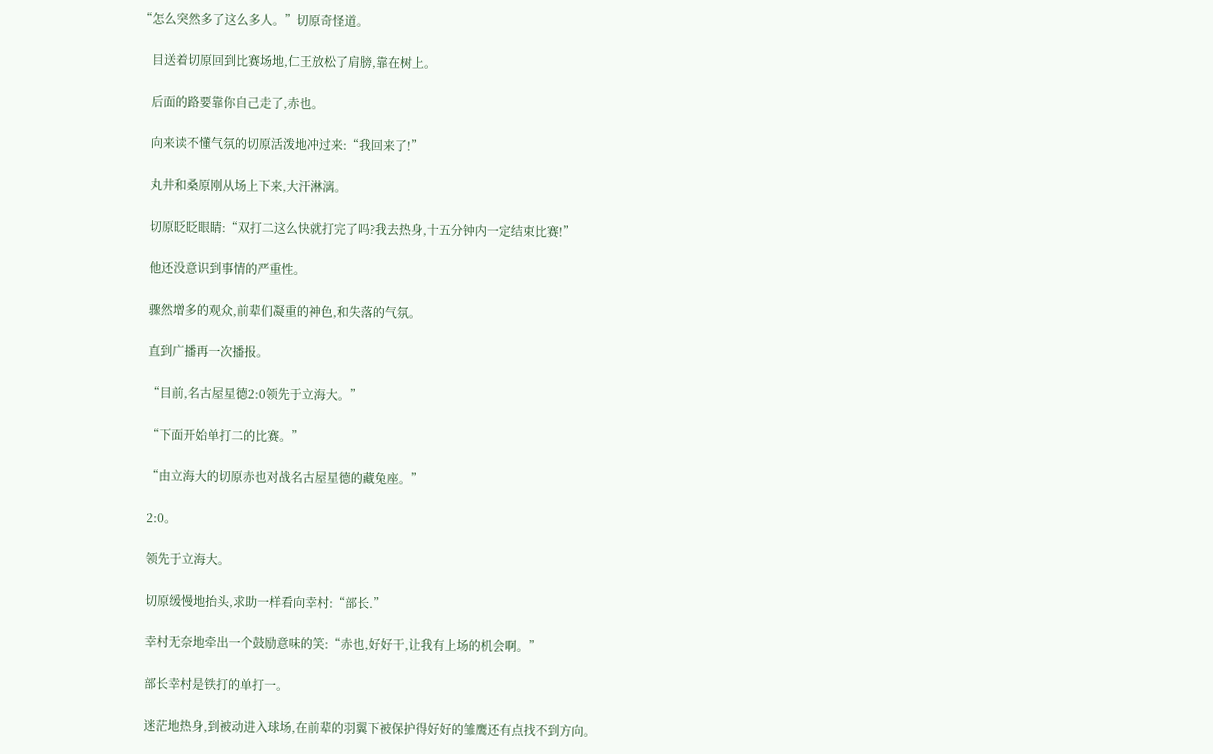“怎么突然多了这么多人。”切原奇怪道。

    目送着切原回到比赛场地,仁王放松了肩膀,靠在树上。

    后面的路要靠你自己走了,赤也。

    向来读不懂气氛的切原活泼地冲过来:“我回来了!”

    丸井和桑原刚从场上下来,大汗淋漓。

    切原眨眨眼睛:“双打二这么快就打完了吗?我去热身,十五分钟内一定结束比赛!”

    他还没意识到事情的严重性。

    骤然增多的观众,前辈们凝重的神色,和失落的气氛。

    直到广播再一次播报。

    “目前,名古屋星德2:0领先于立海大。”

    “下面开始单打二的比赛。”

    “由立海大的切原赤也对战名古屋星德的藏兔座。”

    2:0。

    领先于立海大。

    切原缓慢地抬头,求助一样看向幸村:“部长.”

    幸村无奈地牵出一个鼓励意味的笑:“赤也,好好干,让我有上场的机会啊。”

    部长幸村是铁打的单打一。

    迷茫地热身,到被动进入球场,在前辈的羽翼下被保护得好好的雏鹰还有点找不到方向。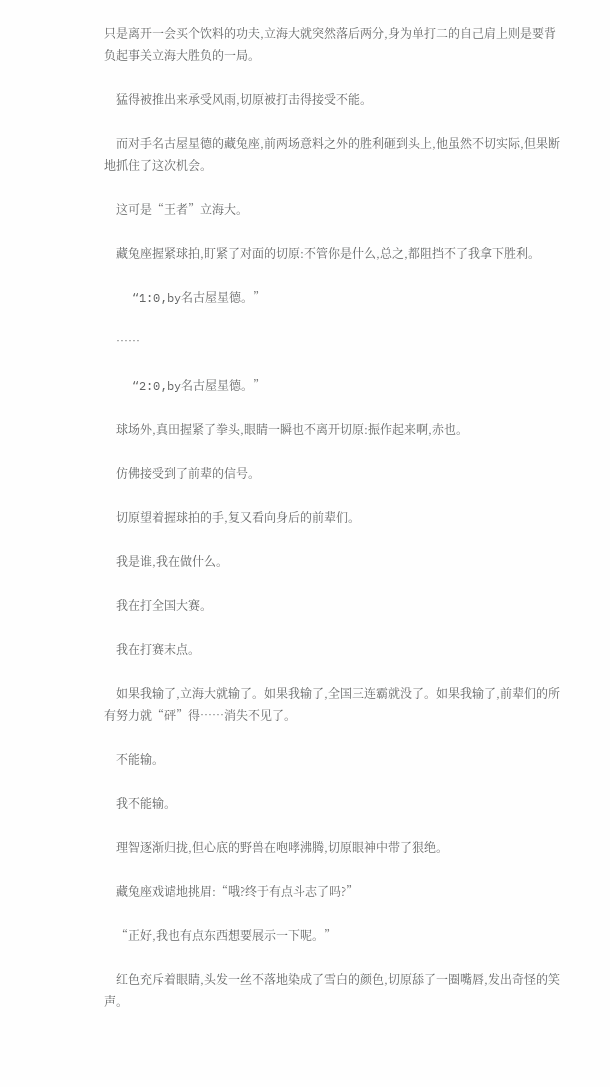只是离开一会买个饮料的功夫,立海大就突然落后两分,身为单打二的自己肩上则是要背负起事关立海大胜负的一局。

    猛得被推出来承受风雨,切原被打击得接受不能。

    而对手名古屋星德的藏兔座,前两场意料之外的胜利砸到头上,他虽然不切实际,但果断地抓住了这次机会。

    这可是“王者”立海大。

    藏兔座握紧球拍,盯紧了对面的切原:不管你是什么,总之,都阻挡不了我拿下胜利。

    “1:0,by名古屋星德。”

    ……

    “2:0,by名古屋星德。”

    球场外,真田握紧了拳头,眼睛一瞬也不离开切原:振作起来啊,赤也。

    仿佛接受到了前辈的信号。

    切原望着握球拍的手,复又看向身后的前辈们。

    我是谁,我在做什么。

    我在打全国大赛。

    我在打赛末点。

    如果我输了,立海大就输了。如果我输了,全国三连霸就没了。如果我输了,前辈们的所有努力就“砰”得……消失不见了。

    不能输。

    我不能输。

    理智逐渐归拢,但心底的野兽在咆哮沸腾,切原眼神中带了狠绝。

    藏兔座戏谑地挑眉:“哦?终于有点斗志了吗?”

    “正好,我也有点东西想要展示一下呢。”

    红色充斥着眼睛,头发一丝不落地染成了雪白的颜色,切原舔了一圈嘴唇,发出奇怪的笑声。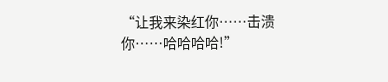“让我来染红你……击溃你……哈哈哈哈!”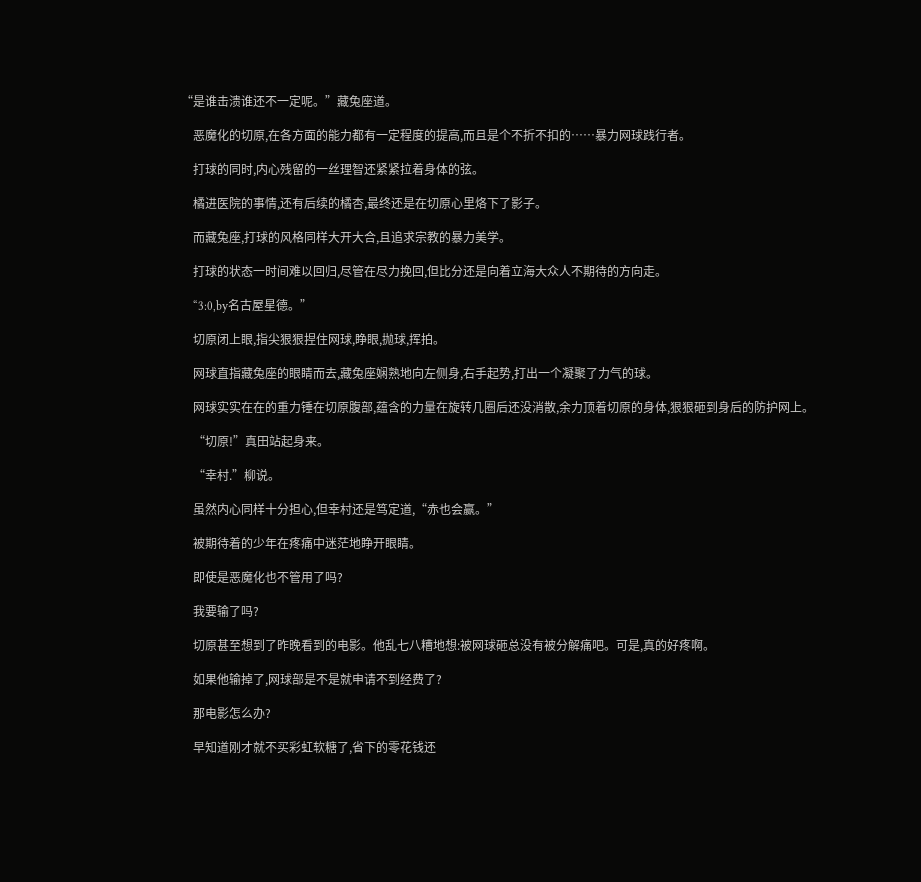“是谁击溃谁还不一定呢。”藏兔座道。

    恶魔化的切原,在各方面的能力都有一定程度的提高,而且是个不折不扣的……暴力网球践行者。

    打球的同时,内心残留的一丝理智还紧紧拉着身体的弦。

    橘进医院的事情,还有后续的橘杏,最终还是在切原心里烙下了影子。

    而藏兔座,打球的风格同样大开大合,且追求宗教的暴力美学。

    打球的状态一时间难以回归,尽管在尽力挽回,但比分还是向着立海大众人不期待的方向走。

    “3:0,by名古屋星德。”

    切原闭上眼,指尖狠狠捏住网球,睁眼,抛球,挥拍。

    网球直指藏兔座的眼睛而去,藏兔座娴熟地向左侧身,右手起势,打出一个凝聚了力气的球。

    网球实实在在的重力锤在切原腹部,蕴含的力量在旋转几圈后还没消散,余力顶着切原的身体,狠狠砸到身后的防护网上。

    “切原!”真田站起身来。

    “幸村.”柳说。

    虽然内心同样十分担心,但幸村还是笃定道,“赤也会赢。”

    被期待着的少年在疼痛中迷茫地睁开眼睛。

    即使是恶魔化也不管用了吗?

    我要输了吗?

    切原甚至想到了昨晚看到的电影。他乱七八糟地想:被网球砸总没有被分解痛吧。可是,真的好疼啊。

    如果他输掉了,网球部是不是就申请不到经费了?

    那电影怎么办?

    早知道刚才就不买彩虹软糖了,省下的零花钱还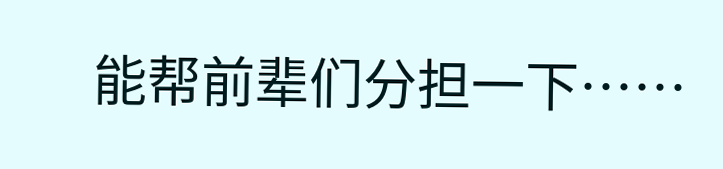能帮前辈们分担一下……